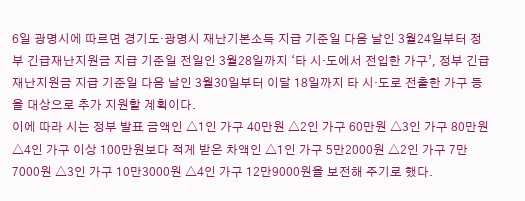6일 광명시에 따르면 경기도·광명시 재난기본소득 지급 기준일 다음 날인 3월24일부터 정부 긴급재난지원금 지급 기준일 전일인 3월28일까지 ‘타 시·도에서 전입한 가구’, 정부 긴급재난지원금 지급 기준일 다음 날인 3월30일부터 이달 18일까지 타 시·도로 전출한 가구 등을 대상으로 추가 지원할 계획이다.
이에 따라 시는 정부 발표 금액인 △1인 가구 40만원 △2인 가구 60만원 △3인 가구 80만원 △4인 가구 이상 100만원보다 적게 받은 차액인 △1인 가구 5만2000원 △2인 가구 7만7000원 △3인 가구 10만3000원 △4인 가구 12만9000원을 보전해 주기로 했다.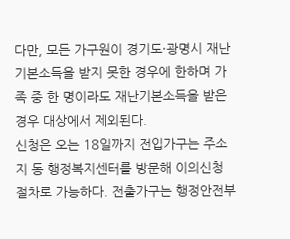다만, 모든 가구원이 경기도·광명시 재난기본소득을 받지 못한 경우에 한하며 가족 중 한 명이라도 재난기본소득을 받은 경우 대상에서 제외된다.
신청은 오는 18일까지 전입가구는 주소지 동 행정복지센터를 방문해 이의신청 절차로 가능하다. 전출가구는 행정안전부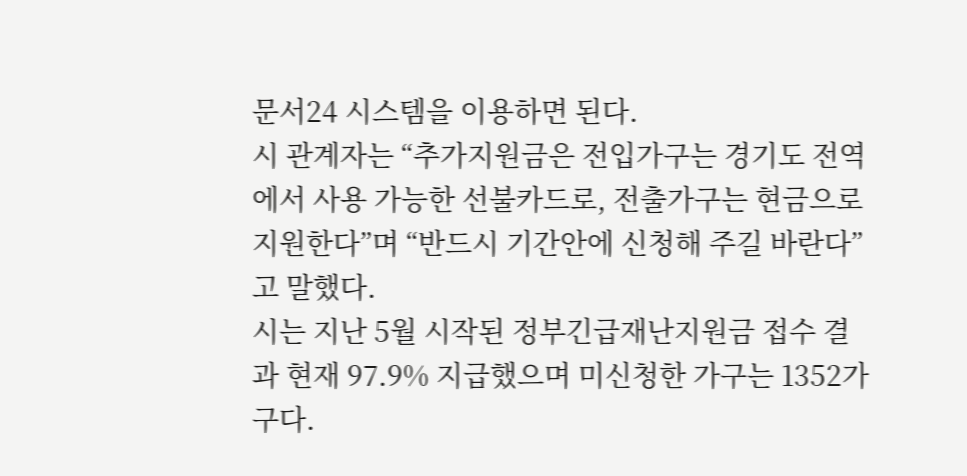문서24 시스템을 이용하면 된다.
시 관계자는 “추가지원금은 전입가구는 경기도 전역에서 사용 가능한 선불카드로, 전출가구는 현금으로 지원한다”며 “반드시 기간안에 신청해 주길 바란다”고 말했다.
시는 지난 5월 시작된 정부긴급재난지원금 접수 결과 현재 97.9% 지급했으며 미신청한 가구는 1352가구다.